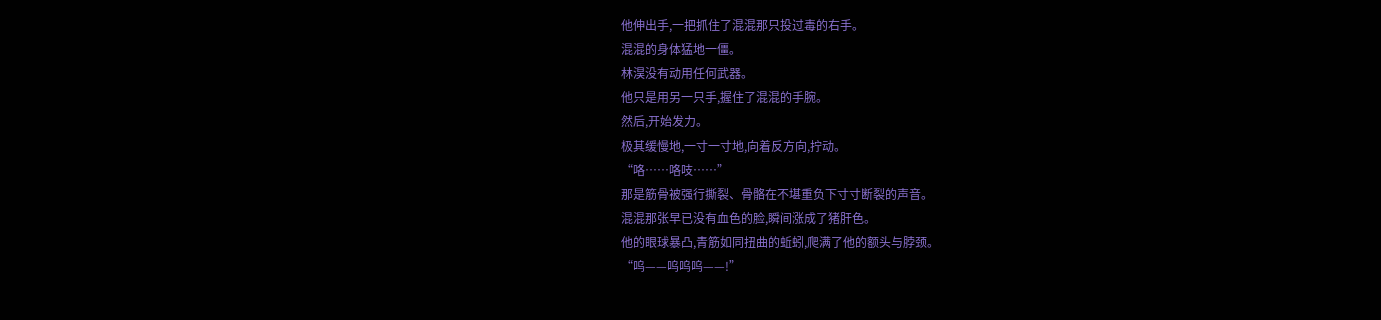他伸出手,一把抓住了混混那只投过毒的右手。
混混的身体猛地一僵。
林淏没有动用任何武器。
他只是用另一只手,握住了混混的手腕。
然后,开始发力。
极其缓慢地,一寸一寸地,向着反方向,拧动。
“咯……咯吱……”
那是筋骨被强行撕裂、骨骼在不堪重负下寸寸断裂的声音。
混混那张早已没有血色的脸,瞬间涨成了猪肝色。
他的眼球暴凸,青筋如同扭曲的蚯蚓,爬满了他的额头与脖颈。
“呜——呜呜呜——!”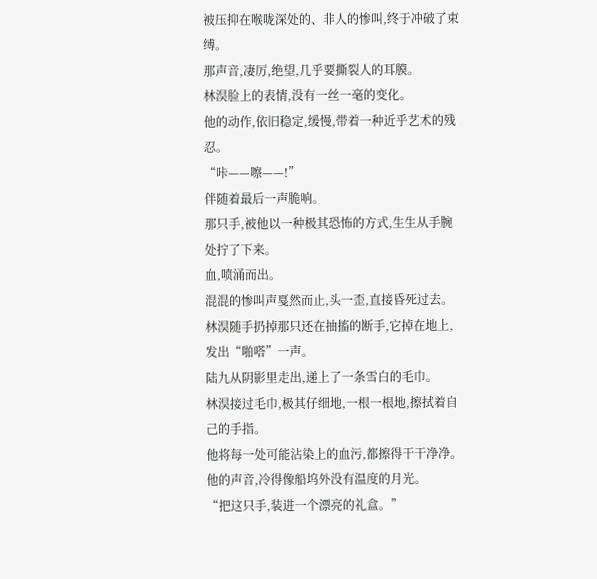被压抑在喉咙深处的、非人的惨叫,终于冲破了束缚。
那声音,凄厉,绝望,几乎要撕裂人的耳膜。
林淏脸上的表情,没有一丝一毫的变化。
他的动作,依旧稳定,缓慢,带着一种近乎艺术的残忍。
“咔——嚓——!”
伴随着最后一声脆响。
那只手,被他以一种极其恐怖的方式,生生从手腕处拧了下来。
血,喷涌而出。
混混的惨叫声戛然而止,头一歪,直接昏死过去。
林淏随手扔掉那只还在抽搐的断手,它掉在地上,发出“啪嗒”一声。
陆九从阴影里走出,递上了一条雪白的毛巾。
林淏接过毛巾,极其仔细地,一根一根地,擦拭着自己的手指。
他将每一处可能沾染上的血污,都擦得干干净净。
他的声音,冷得像船坞外没有温度的月光。
“把这只手,装进一个漂亮的礼盒。”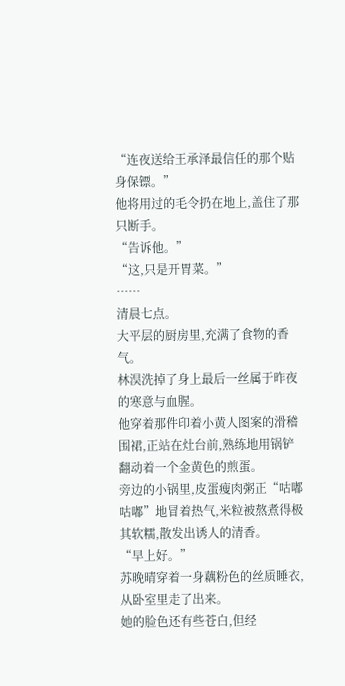“连夜送给王承泽最信任的那个贴身保镖。”
他将用过的毛令扔在地上,盖住了那只断手。
“告诉他。”
“这,只是开胃菜。”
……
清晨七点。
大平层的厨房里,充满了食物的香气。
林淏洗掉了身上最后一丝属于昨夜的寒意与血腥。
他穿着那件印着小黄人图案的滑稽围裙,正站在灶台前,熟练地用锅铲翻动着一个金黄色的煎蛋。
旁边的小锅里,皮蛋瘦肉粥正“咕嘟咕嘟”地冒着热气,米粒被熬煮得极其软糯,散发出诱人的清香。
“早上好。”
苏晚晴穿着一身藕粉色的丝质睡衣,从卧室里走了出来。
她的脸色还有些苍白,但经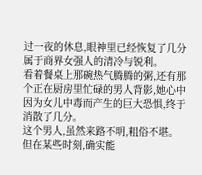过一夜的休息,眼神里已经恢复了几分属于商界女强人的清冷与锐利。
看着餐桌上那碗热气腾腾的粥,还有那个正在厨房里忙碌的男人背影,她心中因为女儿中毒而产生的巨大恐惧,终于消散了几分。
这个男人,虽然来路不明,粗俗不堪。
但在某些时刻,确实能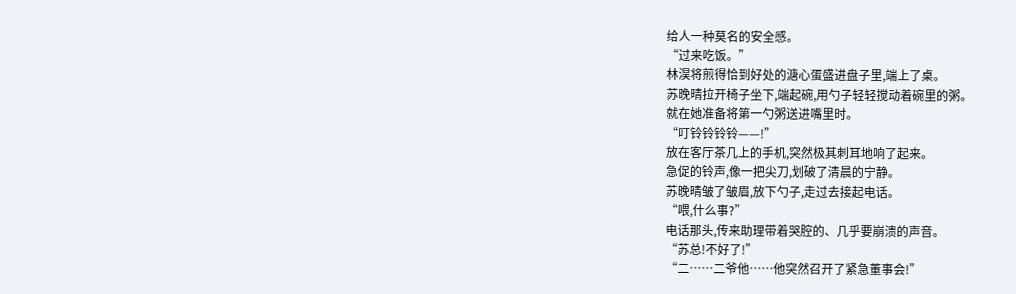给人一种莫名的安全感。
“过来吃饭。”
林淏将煎得恰到好处的溏心蛋盛进盘子里,端上了桌。
苏晚晴拉开椅子坐下,端起碗,用勺子轻轻搅动着碗里的粥。
就在她准备将第一勺粥送进嘴里时。
“叮铃铃铃铃——!”
放在客厅茶几上的手机,突然极其刺耳地响了起来。
急促的铃声,像一把尖刀,划破了清晨的宁静。
苏晚晴皱了皱眉,放下勺子,走过去接起电话。
“喂,什么事?”
电话那头,传来助理带着哭腔的、几乎要崩溃的声音。
“苏总!不好了!”
“二……二爷他……他突然召开了紧急董事会!”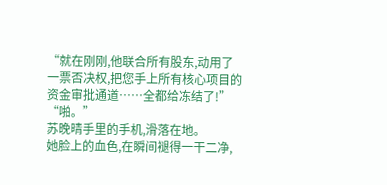“就在刚刚,他联合所有股东,动用了一票否决权,把您手上所有核心项目的资金审批通道……全都给冻结了!”
“啪。”
苏晚晴手里的手机,滑落在地。
她脸上的血色,在瞬间褪得一干二净,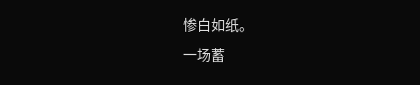惨白如纸。
一场蓄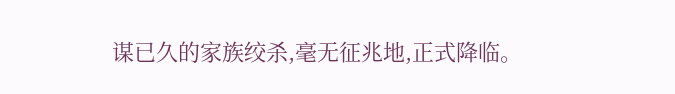谋已久的家族绞杀,毫无征兆地,正式降临。